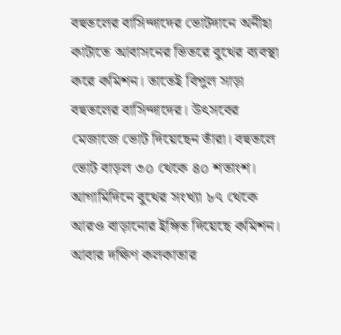বহুতলের বাসিন্দাদের ভোটদানে অনীহা কাটাতে আবাসনের ভিতরে বুথের ব্যবস্থা করে কমিশন। তাতেই বিপুল সাড়া বহুতলের বাসিন্দাদের। উৎসবের মেজাজে ভোট দিয়েছেন তাঁরা। বহুতলে ভোট বাড়ল ৩০ থেকে ৪০ শতাংশ। আগামিদিনে বুথের সংখ্যা ৮৭ থেকে আরও বাড়ানোর ইঙ্গিত দিয়েছে কমিশন। আবার দক্ষিণ কলকাতার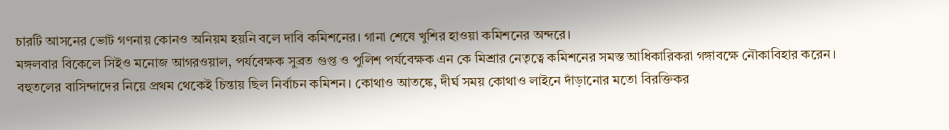চারটি আসনের ভোট গণনায় কোনও অনিয়ম হয়নি বলে দাবি কমিশনের। গানা শেষে খুশির হাওয়া কমিশনের অন্দরে।
মঙ্গলবার বিকেলে সিইও মনোজ আগরওয়াল, পর্যবেক্ষক সুব্রত গুপ্ত ও পুলিশ পর্যবেক্ষক এন কে মিশ্রার নেতৃত্বে কমিশনের সমস্ত আধিকারিকরা গঙ্গাবক্ষে নৌকাবিহার করেন। বহুতলের বাসিন্দাদের নিয়ে প্রথম থেকেই চিন্তায় ছিল নির্বাচন কমিশন। কোথাও আতঙ্কে, দীর্ঘ সময় কোথাও লাইনে দাঁড়ানোর মতো বিরক্তিকর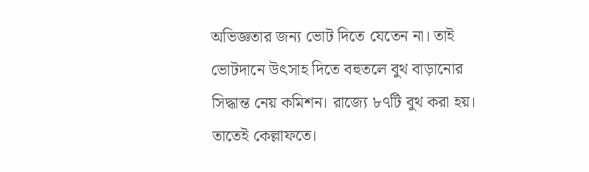অভিজ্ঞতার জন্য ভোট দিতে যেতেন না। তাই ভোটদানে উৎসাহ দিতে বহুতলে বুথ বাড়ানোর সিদ্ধান্ত নেয় কমিশন। রাজ্যে ৮৭টি বুথ করা হয়। তাতেই কেল্লাফতে।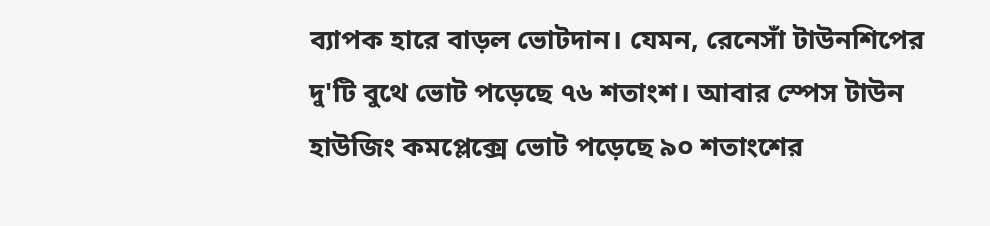ব্যাপক হারে বাড়ল ভোটদান। যেমন, রেনেসাঁ টাউনশিপের দু'টি বুথে ভোট পড়েছে ৭৬ শতাংশ। আবার স্পেস টাউন হাউজিং কমপ্লেক্সে ভোট পড়েছে ৯০ শতাংশের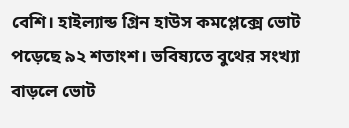বেশি। হাইল্যান্ড গ্রিন হাউস কমপ্লেক্সে ভোট পড়েছে ৯২ শতাংশ। ভবিষ্যতে বুথের সংখ্যা বাড়লে ভোট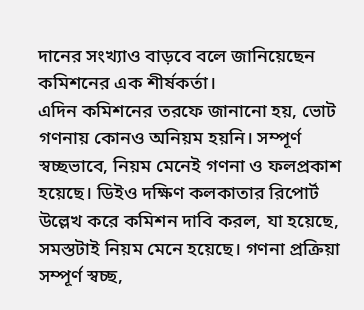দানের সংখ্যাও বাড়বে বলে জানিয়েছেন কমিশনের এক শীর্ষকর্তা।
এদিন কমিশনের তরফে জানানো হয়, ভোট গণনায় কোনও অনিয়ম হয়নি। সম্পূর্ণ স্বচ্ছভাবে, নিয়ম মেনেই গণনা ও ফলপ্রকাশ হয়েছে। ডিইও দক্ষিণ কলকাতার রিপোর্ট উল্লেখ করে কমিশন দাবি করল, যা হয়েছে, সমস্তটাই নিয়ম মেনে হয়েছে। গণনা প্রক্রিয়া সম্পূর্ণ স্বচ্ছ,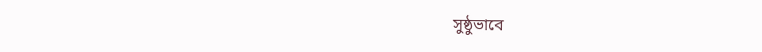সুষ্ঠুভাবে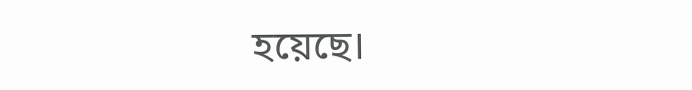হয়েছে।